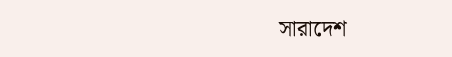সারাদেশ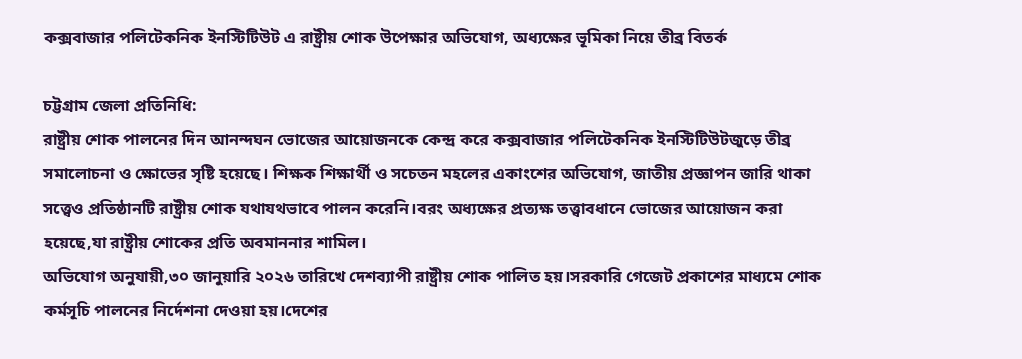কক্সবাজার পলিটেকনিক ইনস্টিটিউট এ রাষ্ট্রীয় শোক উপেক্ষার অভিযোগ, অধ্যক্ষের ভূমিকা নিয়ে তীব্র বিতর্ক

চট্টগ্রাম জেলা প্রতিনিধি:
রাষ্ট্রীয় শোক পালনের দিন আনন্দঘন ভোজের আয়োজনকে কেন্দ্র করে কক্সবাজার পলিটেকনিক ইনস্টিটিউটজুড়ে তীব্র সমালোচনা ও ক্ষোভের সৃষ্টি হয়েছে। শিক্ষক শিক্ষার্থী ও সচেতন মহলের একাংশের অভিযোগ, জাতীয় প্রজ্ঞাপন জারি থাকা সত্ত্বেও প্রতিষ্ঠানটি রাষ্ট্রীয় শোক যথাযথভাবে পালন করেনি।বরং অধ্যক্ষের প্রত্যক্ষ তত্ত্বাবধানে ভোজের আয়োজন করা হয়েছে,যা রাষ্ট্রীয় শোকের প্রতি অবমাননার শামিল।
অভিযোগ অনুযায়ী,৩০ জানুয়ারি ২০২৬ তারিখে দেশব্যাপী রাষ্ট্রীয় শোক পালিত হয়।সরকারি গেজেট প্রকাশের মাধ্যমে শোক কর্মসূচি পালনের নির্দেশনা দেওয়া হয়।দেশের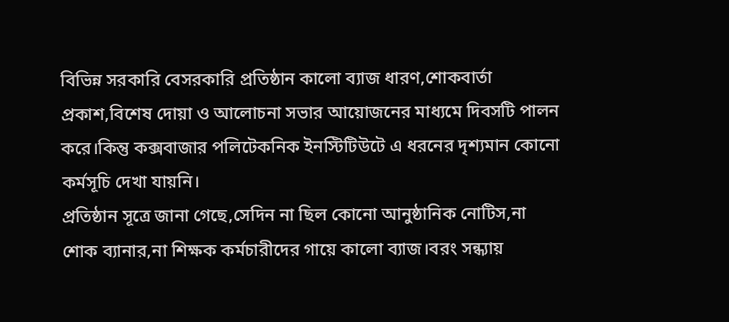বিভিন্ন সরকারি বেসরকারি প্রতিষ্ঠান কালো ব্যাজ ধারণ,শোকবার্তা প্রকাশ,বিশেষ দোয়া ও আলোচনা সভার আয়োজনের মাধ্যমে দিবসটি পালন করে।কিন্তু কক্সবাজার পলিটেকনিক ইনস্টিটিউটে এ ধরনের দৃশ্যমান কোনো কর্মসূচি দেখা যায়নি।
প্রতিষ্ঠান সূত্রে জানা গেছে,সেদিন না ছিল কোনো আনুষ্ঠানিক নোটিস,না শোক ব্যানার,না শিক্ষক কর্মচারীদের গায়ে কালো ব্যাজ।বরং সন্ধ্যায়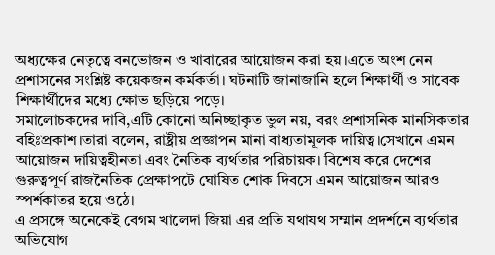অধ্যক্ষের নেতৃত্বে বনভোজন ও খাবারের আয়োজন করা হয়।এতে অংশ নেন প্রশাসনের সংশ্লিষ্ট কয়েকজন কর্মকর্তা। ঘটনাটি জানাজানি হলে শিক্ষার্থী ও সাবেক শিক্ষার্থীদের মধ্যে ক্ষোভ ছড়িয়ে পড়ে।
সমালোচকদের দাবি,এটি কোনো অনিচ্ছাকৃত ভুল নয়, বরং প্রশাসনিক মানসিকতার বহিঃপ্রকাশ।তারা বলেন, রাষ্ট্রীয় প্রজ্ঞাপন মানা বাধ্যতামূলক দায়িত্ব।সেখানে এমন আয়োজন দায়িত্বহীনতা এবং নৈতিক ব্যর্থতার পরিচায়ক। বিশেষ করে দেশের গুরুত্বপূর্ণ রাজনৈতিক প্রেক্ষাপটে ঘোষিত শোক দিবসে এমন আয়োজন আরও স্পর্শকাতর হয়ে ওঠে।
এ প্রসঙ্গে অনেকেই বেগম খালেদা জিয়া এর প্রতি যথাযথ সম্মান প্রদর্শনে ব্যর্থতার অভিযোগ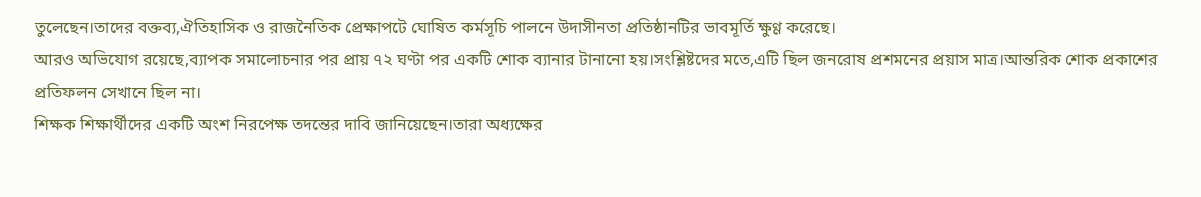তুলেছেন।তাদের বক্তব্য,ঐতিহাসিক ও রাজনৈতিক প্রেক্ষাপটে ঘোষিত কর্মসূচি পালনে উদাসীনতা প্রতিষ্ঠানটির ভাবমূর্তি ক্ষুণ্ণ করেছে।
আরও অভিযোগ রয়েছে,ব্যাপক সমালোচনার পর প্রায় ৭২ ঘণ্টা পর একটি শোক ব্যানার টানানো হয়।সংশ্লিষ্টদের মতে,এটি ছিল জনরোষ প্রশমনের প্রয়াস মাত্র।আন্তরিক শোক প্রকাশের প্রতিফলন সেখানে ছিল না।
শিক্ষক শিক্ষার্থীদের একটি অংশ নিরপেক্ষ তদন্তের দাবি জানিয়েছেন।তারা অধ্যক্ষের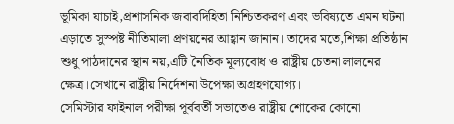ভূমিকা যাচাই,প্রশাসনিক জবাবদিহিতা নিশ্চিতকরণ এবং ভবিষ্যতে এমন ঘটনা এড়াতে সুস্পষ্ট নীতিমালা প্রণয়নের আহ্বান জানান। তাদের মতে,শিক্ষা প্রতিষ্ঠান শুধু পাঠদানের স্থান নয়,এটি নৈতিক মূল্যবোধ ও রাষ্ট্রীয় চেতনা লালনের ক্ষেত্র।সেখানে রাষ্ট্রীয় নির্দেশনা উপেক্ষা অগ্রহণযোগ্য।
সেমিস্টার ফাইনাল পরীক্ষা পূর্ববর্তী সভাতেও রাষ্ট্রীয় শোকের কোনো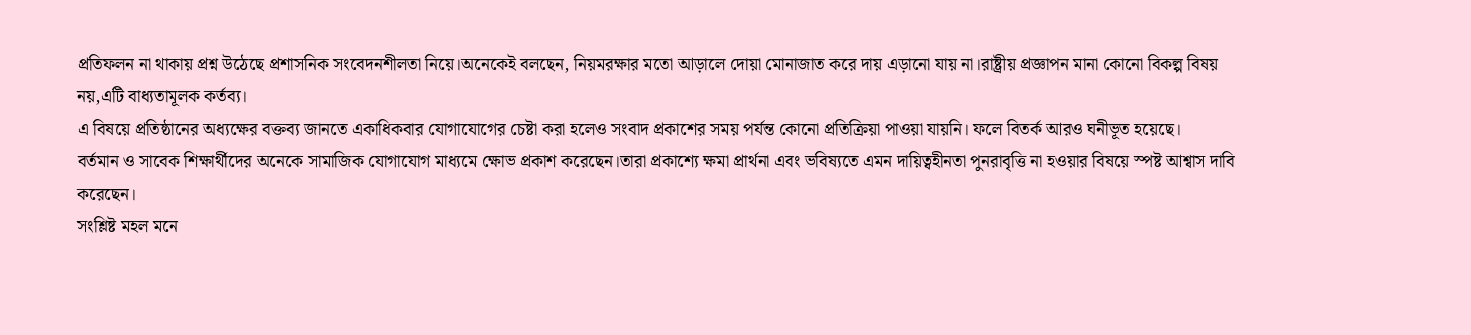প্রতিফলন না থাকায় প্রশ্ন উঠেছে প্রশাসনিক সংবেদনশীলতা নিয়ে।অনেকেই বলছেন, নিয়মরক্ষার মতো আড়ালে দোয়া মোনাজাত করে দায় এড়ানো যায় না।রাষ্ট্রীয় প্রজ্ঞাপন মানা কোনো বিকল্প বিষয় নয়,এটি বাধ্যতামূলক কর্তব্য।
এ বিষয়ে প্রতিষ্ঠানের অধ্যক্ষের বক্তব্য জানতে একাধিকবার যোগাযোগের চেষ্টা করা হলেও সংবাদ প্রকাশের সময় পর্যন্ত কোনো প্রতিক্রিয়া পাওয়া যায়নি। ফলে বিতর্ক আরও ঘনীভূত হয়েছে।
বর্তমান ও সাবেক শিক্ষার্থীদের অনেকে সামাজিক যোগাযোগ মাধ্যমে ক্ষোভ প্রকাশ করেছেন।তারা প্রকাশ্যে ক্ষমা প্রার্থনা এবং ভবিষ্যতে এমন দায়িত্বহীনতা পুনরাবৃত্তি না হওয়ার বিষয়ে স্পষ্ট আশ্বাস দাবি করেছেন।
সংশ্লিষ্ট মহল মনে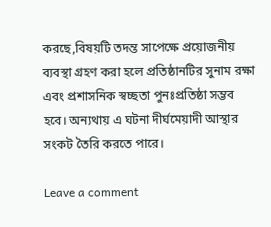করছে,বিষয়টি তদন্ত সাপেক্ষে প্রয়োজনীয় ব্যবস্থা গ্রহণ করা হলে প্রতিষ্ঠানটির সুনাম রক্ষা এবং প্রশাসনিক স্বচ্ছতা পুনঃপ্রতিষ্ঠা সম্ভব হবে। অন্যথায় এ ঘটনা দীর্ঘমেয়াদী আস্থার সংকট তৈরি করতে পারে।

Leave a comment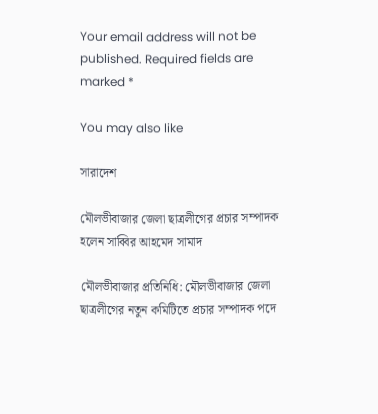Your email address will not be published. Required fields are marked *

You may also like

সারাদেশ

মৌলভীবাজার জেলা ছাত্রলীগের প্রচার সম্পাদক হলেন সাব্বির আহমেদ সামাদ

মৌলভীবাজার প্রতিনিধি: মৌলভীবাজার জেলা ছাত্রলীগের নতুন কমিটিতে প্রচার সম্পাদক পদে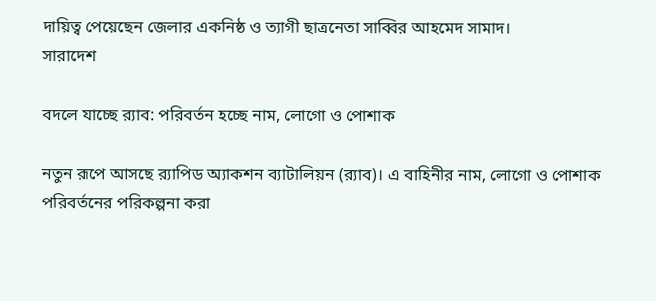দায়িত্ব পেয়েছেন জেলার একনিষ্ঠ ও ত্যাগী ছাত্রনেতা সাব্বির আহমেদ সামাদ।
সারাদেশ

বদলে যাচ্ছে র‌্যাব: পরিবর্তন হচ্ছে নাম, লোগো ও পোশাক

নতুন রূপে আসছে র‌্যাপিড অ্যাকশন ব্যাটালিয়ন (র‌্যাব)। এ বাহিনীর নাম, লোগো ও পোশাক পরিবর্তনের পরিকল্পনা করা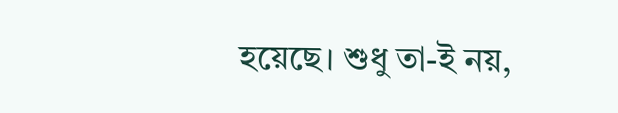হয়েছে। শুধু তা-ই নয়,